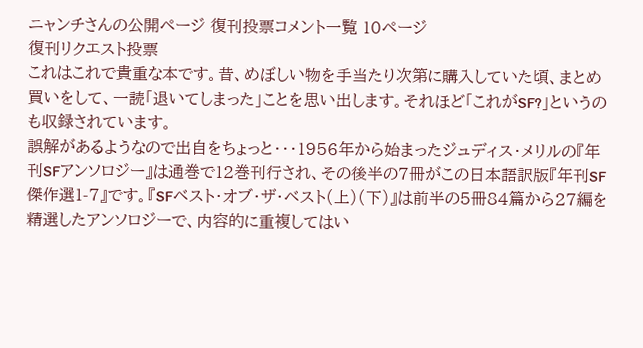ニャンチさんの公開ページ 復刊投票コメント一覧 10ページ
復刊リクエスト投票
これはこれで貴重な本です。昔、めぼしい物を手当たり次第に購入していた頃、まとめ買いをして、一読「退いてしまった」ことを思い出します。それほど「これがSF?」というのも収録されています。
誤解があるようなので出自をちょっと・・・1956年から始まったジュディス・メリルの『年刊SFアンソロジー』は通巻で12巻刊行され、その後半の7冊がこの日本語訳版『年刊SF傑作選1-7』です。『SFベスト・オブ・ザ・ベスト(上)(下)』は前半の5冊84篇から27編を精選したアンソロジーで、内容的に重複してはい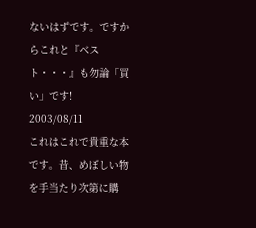ないはずです。ですからこれと『ベスト・・・』も勿論「買い」です!
2003/08/11
これはこれで貴重な本です。昔、めぼしい物を手当たり次第に購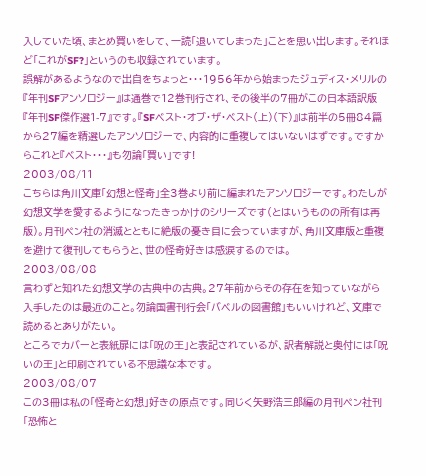入していた頃、まとめ買いをして、一読「退いてしまった」ことを思い出します。それほど「これがSF?」というのも収録されています。
誤解があるようなので出自をちょっと・・・1956年から始まったジュディス・メリルの『年刊SFアンソロジー』は通巻で12巻刊行され、その後半の7冊がこの日本語訳版『年刊SF傑作選1-7』です。『SFベスト・オブ・ザ・ベスト(上)(下)』は前半の5冊84篇から27編を精選したアンソロジーで、内容的に重複してはいないはずです。ですからこれと『ベスト・・・』も勿論「買い」です!
2003/08/11
こちらは角川文庫「幻想と怪奇」全3巻より前に編まれたアンソロジーです。わたしが幻想文学を愛するようになったきっかけのシリーズです(とはいうものの所有は再版)。月刊ペン社の消滅とともに絶版の憂き目に会っていますが、角川文庫版と重複を避けて復刊してもらうと、世の怪奇好きは感涙するのでは。
2003/08/08
言わずと知れた幻想文学の古典中の古典。27年前からその存在を知っていながら入手したのは最近のこと。勿論国書刊行会「バベルの図書館」もいいけれど、文庫で読めるとありがたい。
ところでカバーと表紙扉には「呪の王」と表記されているが、訳者解説と奥付には「呪いの王」と印刷されている不思議な本です。
2003/08/07
この3冊は私の「怪奇と幻想」好きの原点です。同じく矢野浩三郎編の月刊ペン社刊「恐怖と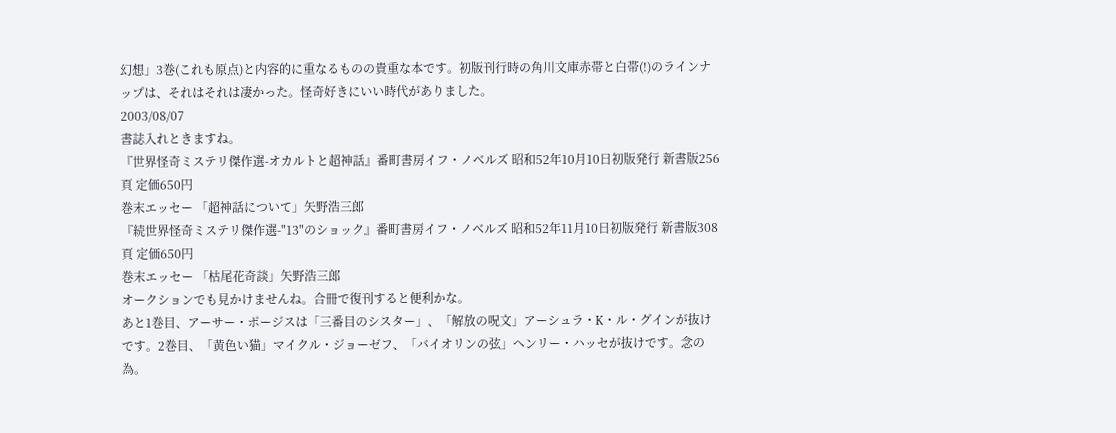幻想」3巻(これも原点)と内容的に重なるものの貴重な本です。初版刊行時の角川文庫赤帯と白帯(!)のラインナップは、それはそれは凄かった。怪奇好きにいい時代がありました。
2003/08/07
書誌入れときますね。
『世界怪奇ミステリ傑作選-オカルトと超神話』番町書房イフ・ノベルズ 昭和52年10月10日初版発行 新書版256頁 定価650円
巻末エッセー 「超神話について」矢野浩三郎
『続世界怪奇ミステリ傑作選-"13"のショック』番町書房イフ・ノベルズ 昭和52年11月10日初版発行 新書版308頁 定価650円
巻末エッセー 「枯尾花奇談」矢野浩三郎
オークションでも見かけませんね。合冊で復刊すると便利かな。
あと1巻目、アーサー・ポージスは「三番目のシスター」、「解放の呪文」アーシュラ・K・ル・グインが抜けです。2巻目、「黄色い猫」マイクル・ジョーゼフ、「バイオリンの弦」ヘンリー・ハッセが抜けです。念の為。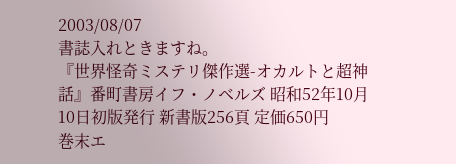2003/08/07
書誌入れときますね。
『世界怪奇ミステリ傑作選-オカルトと超神話』番町書房イフ・ノベルズ 昭和52年10月10日初版発行 新書版256頁 定価650円
巻末エ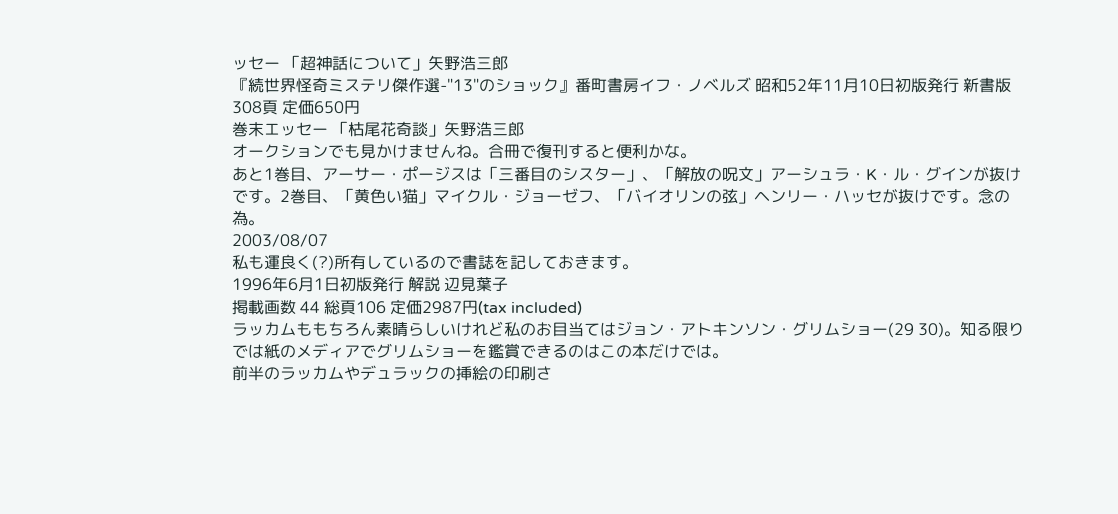ッセー 「超神話について」矢野浩三郎
『続世界怪奇ミステリ傑作選-"13"のショック』番町書房イフ・ノベルズ 昭和52年11月10日初版発行 新書版308頁 定価650円
巻末エッセー 「枯尾花奇談」矢野浩三郎
オークションでも見かけませんね。合冊で復刊すると便利かな。
あと1巻目、アーサー・ポージスは「三番目のシスター」、「解放の呪文」アーシュラ・K・ル・グインが抜けです。2巻目、「黄色い猫」マイクル・ジョーゼフ、「バイオリンの弦」ヘンリー・ハッセが抜けです。念の為。
2003/08/07
私も運良く(?)所有しているので書誌を記しておきます。
1996年6月1日初版発行 解説 辺見葉子
掲載画数 44 総頁106 定価2987円(tax included)
ラッカムももちろん素晴らしいけれど私のお目当てはジョン・アトキンソン・グリムショー(29 30)。知る限りでは紙のメディアでグリムショーを鑑賞できるのはこの本だけでは。
前半のラッカムやデュラックの挿絵の印刷さ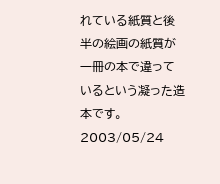れている紙質と後半の絵画の紙質が一冊の本で違っているという凝った造本です。
2003/05/24